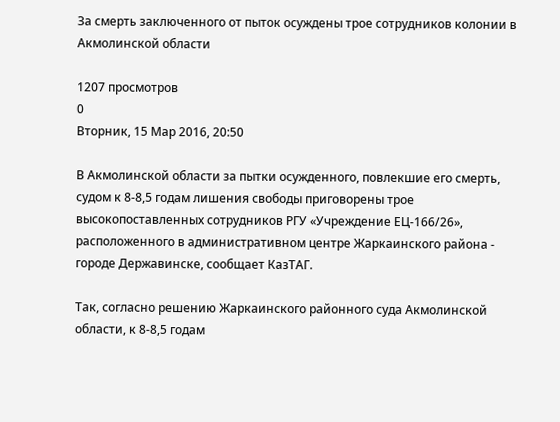За смерть заключенного от пыток осуждены трое сотрудников колонии в Акмолинской области

1207 просмотров
0
Вторник, 15 Мар 2016, 20:50

В Акмолинской области за пытки осужденного, повлекшие его смерть, судом к 8-8,5 годам лишения свободы приговорены трое высокопоставленных сотрудников РГУ «Учреждение ЕЦ-166/26», расположенного в административном центре Жаркаинского района - городе Державинске, сообщает КазТАГ.

Так, согласно решению Жаркаинского районного суда Акмолинской области, к 8-8,5 годам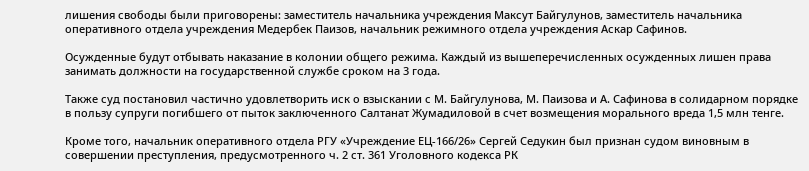лишения свободы были приговорены: заместитель начальника учреждения Максут Байгулунов, заместитель начальника оперативного отдела учреждения Медербек Паизов, начальник режимного отдела учреждения Аскар Сафинов.

Осужденные будут отбывать наказание в колонии общего режима. Каждый из вышеперечисленных осужденных лишен права занимать должности на государственной службе сроком на 3 года.

Также суд постановил частично удовлетворить иск о взыскании с М. Байгулунова, М. Паизова и А. Сафинова в солидарном порядке в пользу супруги погибшего от пыток заключенного Салтанат Жумадиловой в счет возмещения морального вреда 1,5 млн тенге.

Кроме того, начальник оперативного отдела РГУ «Учреждение ЕЦ-166/26» Сергей Седукин был признан судом виновным в совершении преступления, предусмотренного ч. 2 ст. 361 Уголовного кодекса РК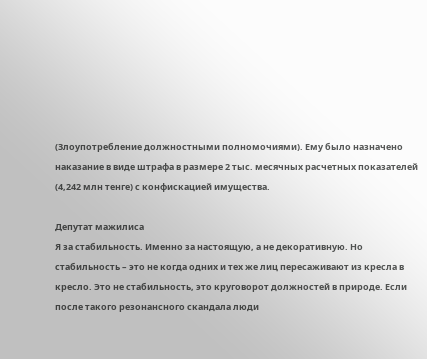(Злоупотребление должностными полномочиями). Ему было назначено наказание в виде штрафа в размере 2 тыс. месячных расчетных показателей (4,242 млн тенге) с конфискацией имущества.

Депутат мажилиса
Я за стабильность. Именно за настоящую, а не декоративную. Но стабильность – это не когда одних и тех же лиц пересаживают из кресла в кресло. Это не стабильность, это круговорот должностей в природе. Если после такого резонансного скандала люди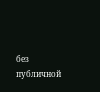без публичной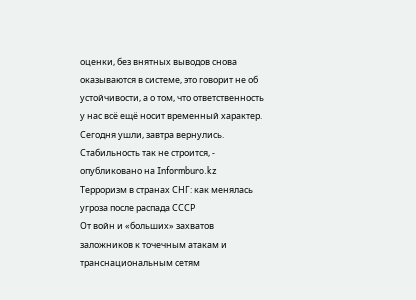оценки, без внятных выводов снова оказываются в системе, это говорит не об устойчивости, а о том, что ответственность у нас всё ещё носит временный характер. Сегодня ушли, завтра вернулись. Стабильность так не строится, - опубликовано на Informburo.kz
Терроризм в странах СНГ: как менялась угроза после распада СССР
От войн и «больших» захватов заложников к точечным атакам и транснациональным сетям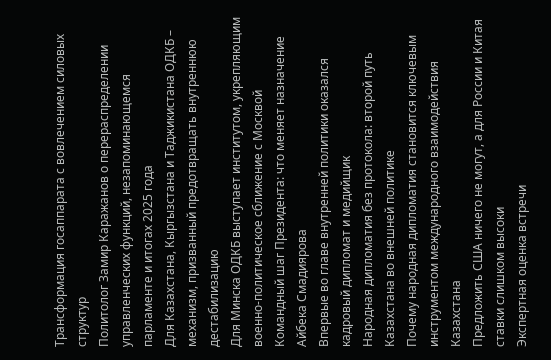Трансформация госаппарата с вовлечением силовых структур
Политолог Замир Каражанов о перераспределении управленческих функций, незапоминающемся парламенте и итогах 2025 года
Для Казахстана, Кыргызстана и Таджикистана ОДКБ – механизм, призванный предотвращать внутреннюю дестабилизацию
Для Минска ОДКБ выступает институтом, укрепляющим военно-политическое сближение с Москвой
Командный шаг Президента: что меняет назначение Айбека Смадиярова
Впервые во главе внутренней политики оказался кадровый дипломат и медийщик
Народная дипломатия без протокола: второй путь Казахстана во внешней политике
Почему народная дипломатия становится ключевым инструментом международного взаимодействия Казахстана
Предложить США ничего не могут, а для России и Китая ставки слишком высоки
Экспертная оценка встречи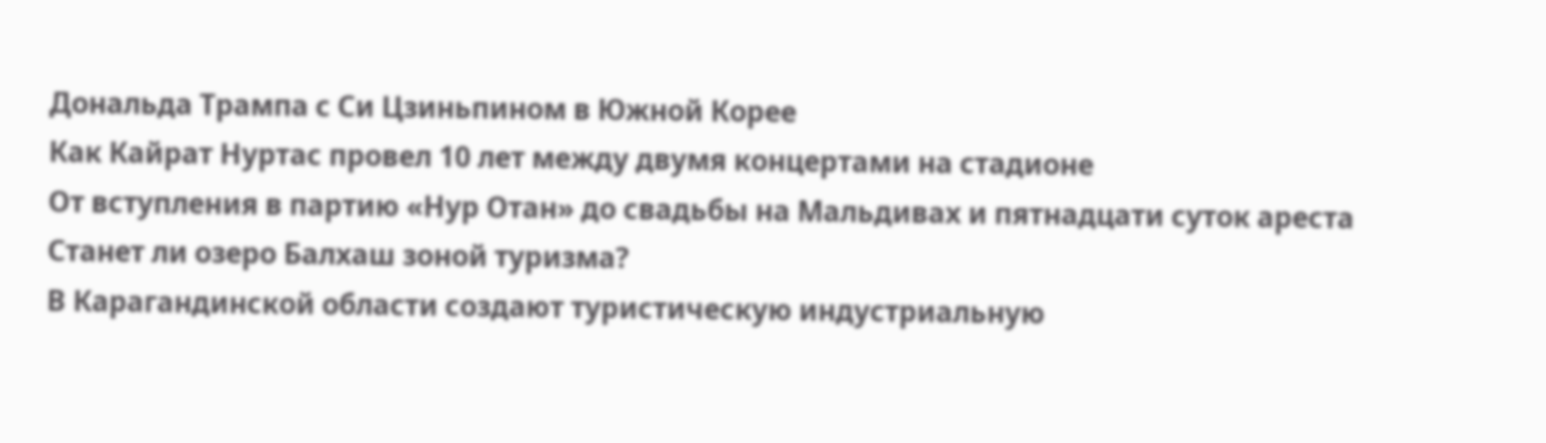Дональда Трампа с Си Цзиньпином в Южной Корее
Как Кайрат Нуртас провел 10 лет между двумя концертами на стадионе
От вступления в партию «Нур Отан» до свадьбы на Мальдивах и пятнадцати суток ареста
Станет ли озеро Балхаш зоной туризма?
В Карагандинской области создают туристическую индустриальную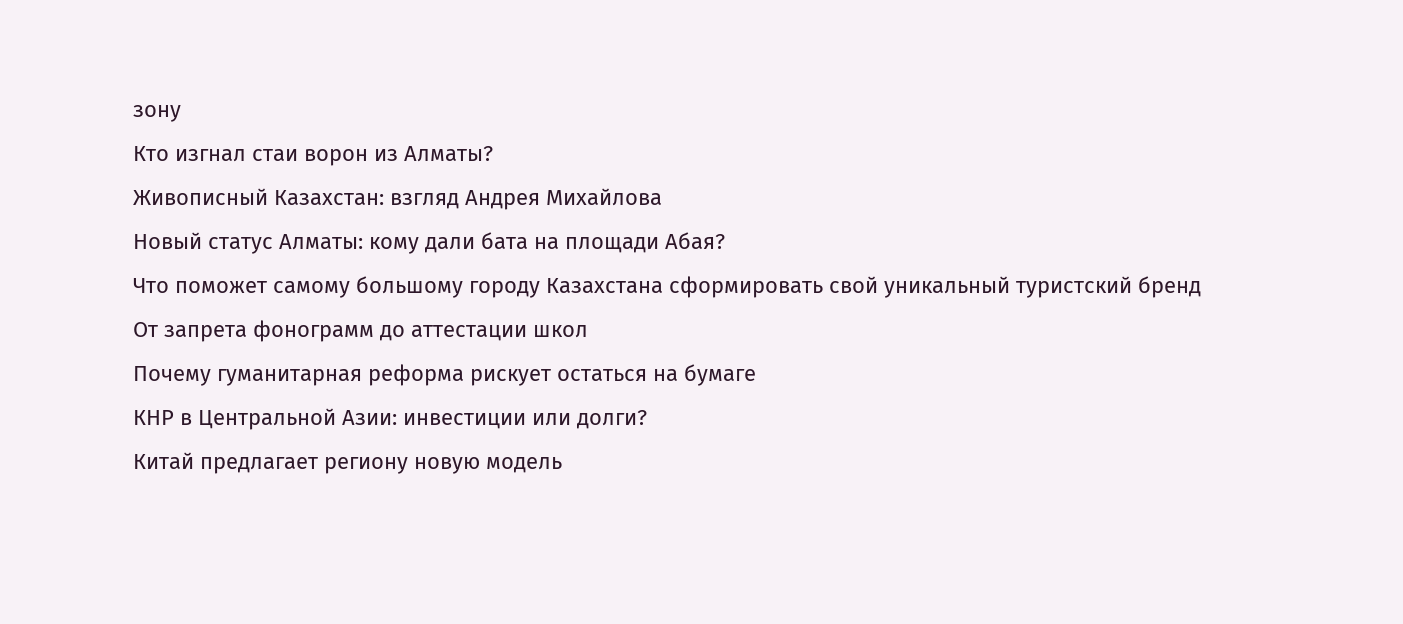зону
Кто изгнал стаи ворон из Алматы?
Живописный Казахстан: взгляд Андрея Михайлова
Новый статус Алматы: кому дали бата на площади Абая?
Что поможет самому большому городу Казахстана сформировать свой уникальный туристский бренд
От запрета фонограмм до аттестации школ
Почему гуманитарная реформа рискует остаться на бумаге
КНР в Центральной Азии: инвестиции или долги?
Китай предлагает региону новую модель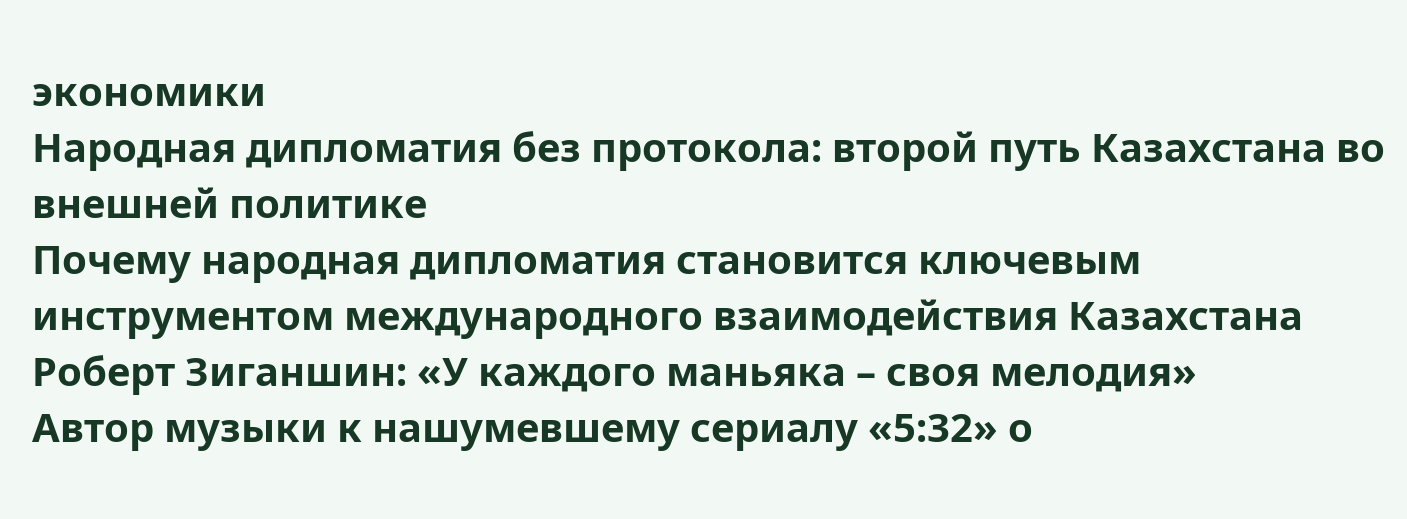экономики
Народная дипломатия без протокола: второй путь Казахстана во внешней политике
Почему народная дипломатия становится ключевым инструментом международного взаимодействия Казахстана
Роберт Зиганшин: «У каждого маньяка – своя мелодия»
Автор музыки к нашумевшему сериалу «5:32» о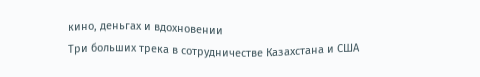кино, деньгах и вдохновении
Три больших трека в сотрудничестве Казахстана и США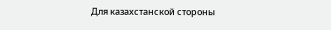Для казахстанской стороны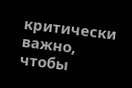критически важно, чтобы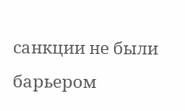санкции не были барьером